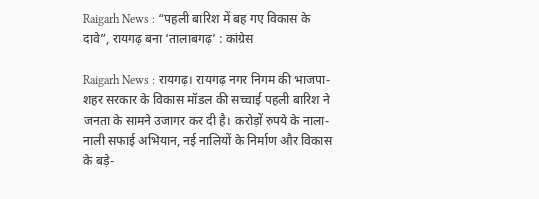Raigarh News : “पहली बारिश में बह गए विकास के दावे”, रायगढ़ बना ‘तालाबगढ़’ : कांग्रेस

Raigarh News : रायगढ़। रायगढ़ नगर निगम की भाजपा- शहर सरकार के विकास मॉडल की सच्चाई पहली बारिश ने जनता के सामने उजागर कर दी है। करोड़ों रुपये के नाला-नाली सफाई अभियान, नई नालियों के निर्माण और विकास के बड़े-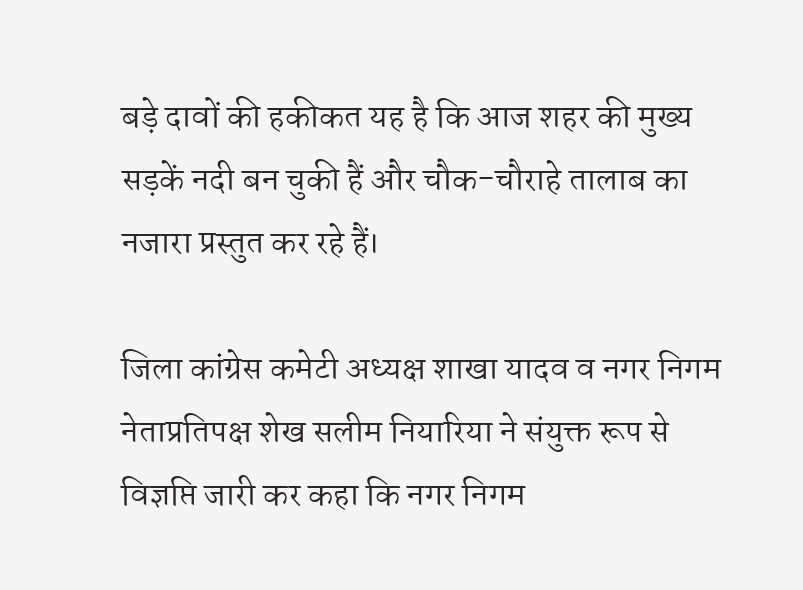बड़े दावों की हकीकत यह है कि आज शहर की मुख्य सड़कें नदी बन चुकी हैं और चौक-चौराहे तालाब का नजारा प्रस्तुत कर रहे हैं।

जिला कांग्रेस कमेटी अध्यक्ष शाखा यादव व नगर निगम नेताप्रतिपक्ष शेख सलीम नियारिया ने संयुक्त रूप से विज्ञप्ति जारी कर कहा कि नगर निगम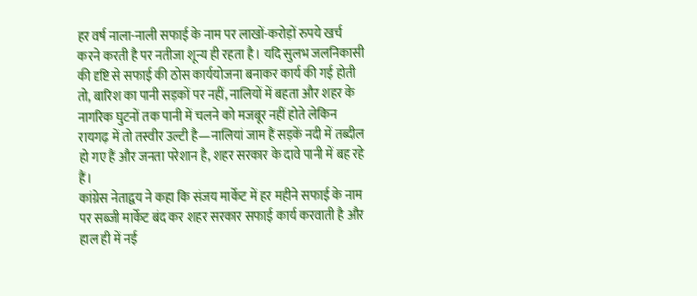हर वर्ष नाला-नाली सफाई के नाम पर लाखों-करोड़ों रुपये खर्च करने करती है पर नतीजा शून्य ही रहता है। यदि सुलभ जलनिकासी की दृष्टि से सफाई की ठोस कार्ययोजना बनाकर कार्य की गई होती तो, बारिश का पानी सड़कों पर नहीं, नालियों में बहता और शहर के नागरिक घुटनों तक पानी में चलने को मजबूर नहीं होते लेकिन रायगढ़ में तो तस्वीर उल्टी है—नालियां जाम हैं सड़कें नदी में तब्दील हो गए हैं और जनता परेशान है, शहर सरकार के दावे पानी में बह रहे हैं।
कांग्रेस नेताद्वय ने कहा कि संजय मार्केट में हर महीने सफाई के नाम पर सब्जी मार्केट बंद कर शहर सरकार सफाई कार्य करवाती है और हाल ही में नई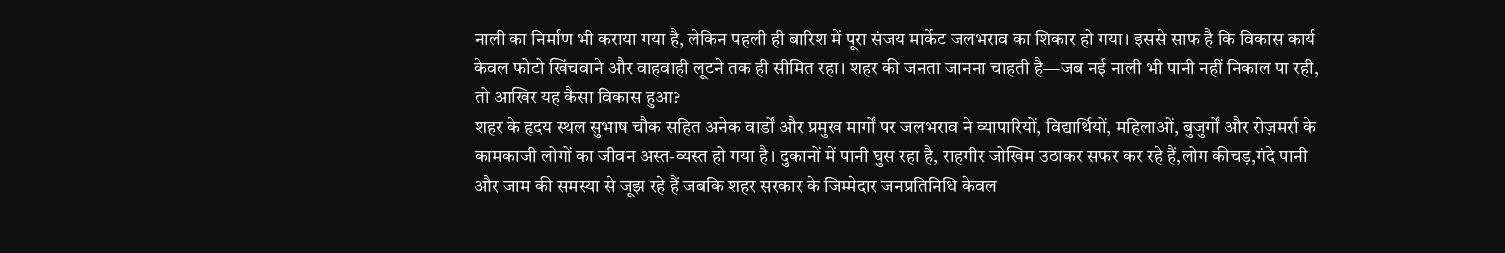नाली का निर्माण भी कराया गया है, लेकिन पहली ही बारिश में पूरा संजय मार्केट जलभराव का शिकार हो गया। इससे साफ है कि विकास कार्य केवल फोटो खिंचवाने और वाहवाही लूटने तक ही सीमित रहा। शहर की जनता जानना चाहती है—जब नई नाली भी पानी नहीं निकाल पा रही, तो आखिर यह कैसा विकास हुआ?
शहर के हृदय स्थल सुभाष चौक सहित अनेक वार्डों और प्रमुख मार्गों पर जलभराव ने व्यापारियों, विद्यार्थियों, महिलाओं, बुजुर्गों और रोज़मर्रा के कामकाजी लोगों का जीवन अस्त-व्यस्त हो गया है। दुकानों में पानी घुस रहा है, राहगीर जोखिम उठाकर सफर कर रहे हैं,लोग कीचड़,गंदे पानी और जाम की समस्या से जूझ रहे हैं जबकि शहर सरकार के जिम्मेदार जनप्रतिनिधि केवल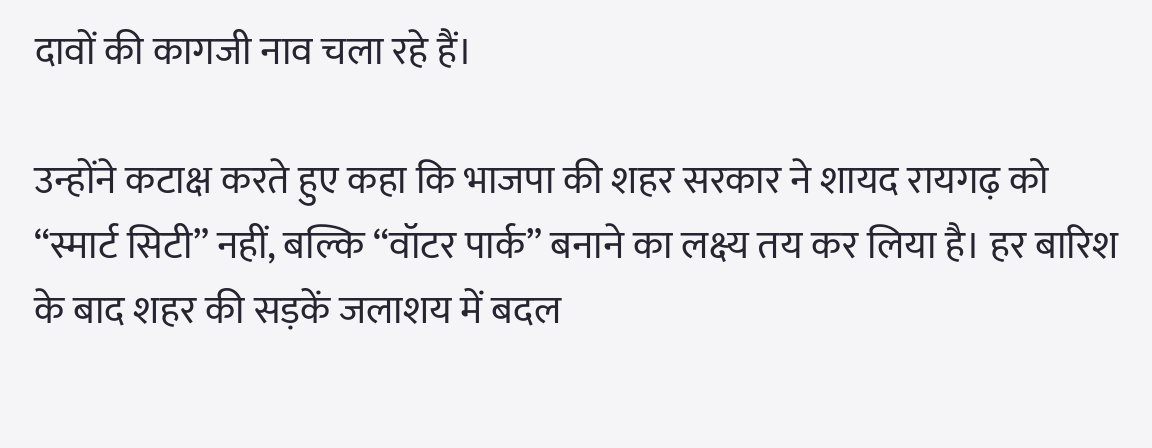दावों की कागजी नाव चला रहे हैं।

उन्होंने कटाक्ष करते हुए कहा कि भाजपा की शहर सरकार ने शायद रायगढ़ को “स्मार्ट सिटी” नहीं, बल्कि “वॉटर पार्क” बनाने का लक्ष्य तय कर लिया है। हर बारिश के बाद शहर की सड़कें जलाशय में बदल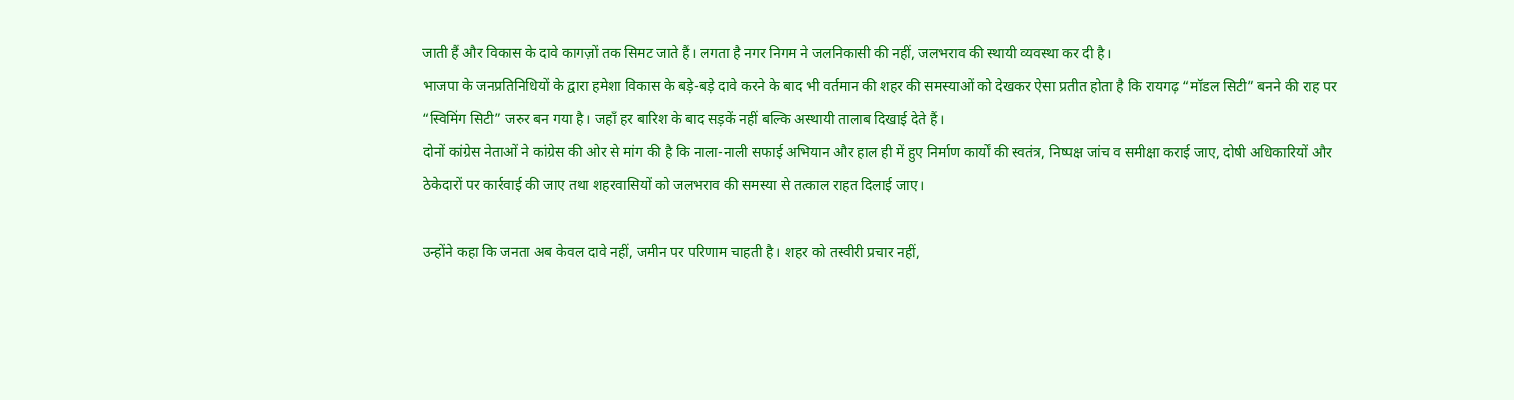जाती हैं और विकास के दावे कागज़ों तक सिमट जाते हैं। लगता है नगर निगम ने जलनिकासी की नहीं, जलभराव की स्थायी व्यवस्था कर दी है।
भाजपा के जनप्रतिनिधियों के द्वारा हमेशा विकास के बड़े-बड़े दावे करने के बाद भी वर्तमान की शहर की समस्याओं को देखकर ऐसा प्रतीत होता है कि रायगढ़ “मॉडल सिटी” बनने की राह पर “स्विमिंग सिटी” जरुर बन गया है। जहाँ हर बारिश के बाद सड़कें नहीं बल्कि अस्थायी तालाब दिखाई देते हैं।
दोनों कांग्रेस नेताओं ने कांग्रेस की ओर से मांग की है कि नाला-नाली सफाई अभियान और हाल ही में हुए निर्माण कार्यों की स्वतंत्र, निष्पक्ष जांच व समीक्षा कराई जाए, दोषी अधिकारियों और ठेकेदारों पर कार्रवाई की जाए तथा शहरवासियों को जलभराव की समस्या से तत्काल राहत दिलाई जाए।

उन्होंने कहा कि जनता अब केवल दावे नहीं, जमीन पर परिणाम चाहती है। शहर को तस्वीरी प्रचार नहीं,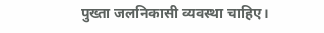पुख्ता जलनिकासी व्यवस्था चाहिए।